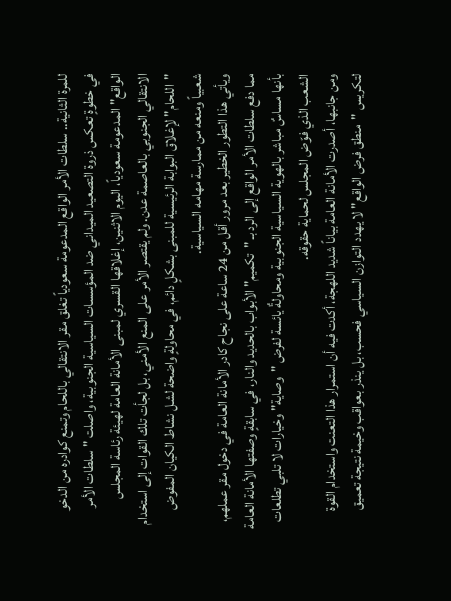للمرة الثانية.. سلطات الأمر الواقع المدعومة سعودياً تغلق مقر الانتقالي باللحام وتمنع كوادره من الدخو
في خطوةٍ تعكس ذروة التصعيد الميداني ضد المؤسسات السياسية الجنوبية، واصلت "سلطات الأمر الواقع" المدعومة سعودياً، اليوم الاثنين، إغلاقها القسري لمبنى الأمانة العامة لهيئة رئاسة المجلس الانتقالي الجنوبي بالعاصمة عدن. ولم يقتصر الأمر على المنع الأمني، بل لجأت تلك القوات إلى استخدام "اللحام" لإغلاق البوابة الرئيسية للمبنى بشكلٍ دائم، في محاولةٍ واضحة لشل نشاط الكيان المفوض شعبياً ومنعه من ممارسة مهامه السياسية.
ويأتي هذا التطور الخطير بعد مرور أقل من 24 ساعة على نجاح كادر الأمانة العامة في دخول مقر عملهم، مما دفع سلطات الأمر الواقع إلى الرد بـ "تكميم" الأبواب بالحديد والنار، في سابقةٍ وصفتها الأمانة العامة بأنها مساسٌ مباشر بالهوية السياسية الجنوبية ومحاولةٌ يائسة لفرض "وصاية" وخيارات لا تلبي تطلعات الشعب الذي فوّض المجلس لحماية حقوقه.
ومن جانبها، أصدرت الأمانة العامة بياناً شديد اللهجة، أكدت فيه أن استمرار هذا التعنت واستخدام القوة لتكريس "منطق فرض الواقع" لا يهدد التوازن السياسي فحسب، بل ينذر بعواقب وخيمة نتيجة تعميق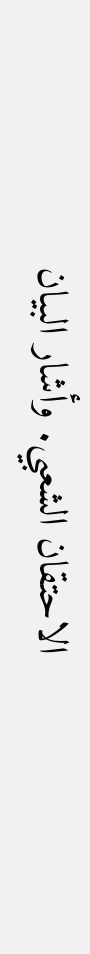الاحتقان الشعبي. وأشار البيان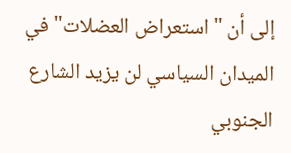إلى أن "استعراض العضلات" في الميدان السياسي لن يزيد الشارع الجنوبي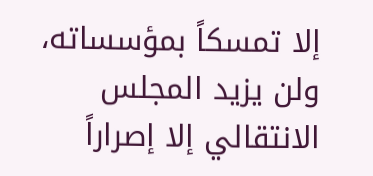إلا تمسكاً بمؤسساته، ولن يزيد المجلس الانتقالي إلا إصراراً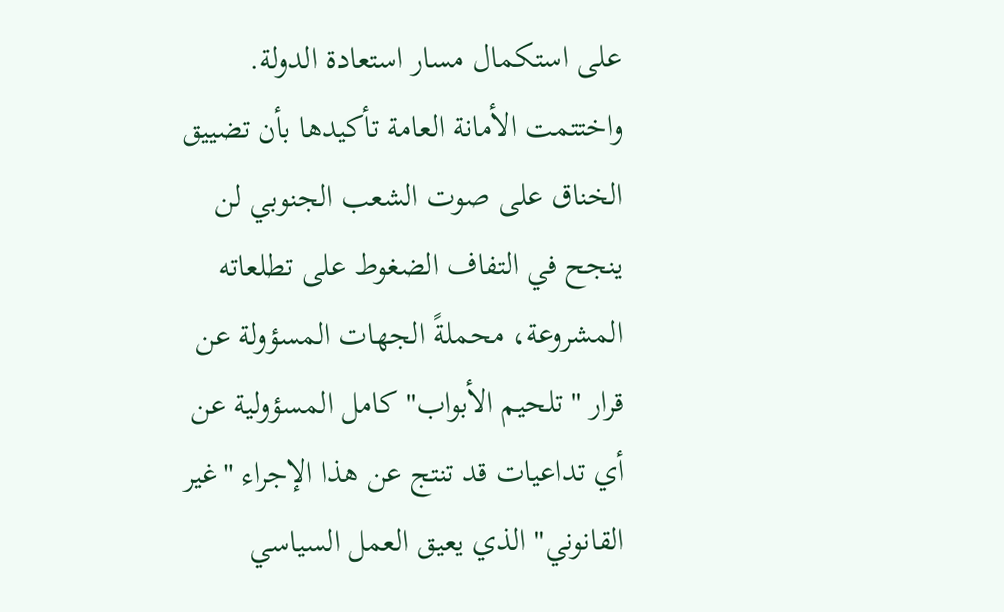على استكمال مسار استعادة الدولة.
واختتمت الأمانة العامة تأكيدها بأن تضييق الخناق على صوت الشعب الجنوبي لن ينجح في التفاف الضغوط على تطلعاته المشروعة، محملةً الجهات المسؤولة عن قرار "تلحيم الأبواب" كامل المسؤولية عن أي تداعيات قد تنتج عن هذا الإجراء "غير القانوني" الذي يعيق العمل السياسي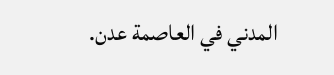المدني في العاصمة عدن.